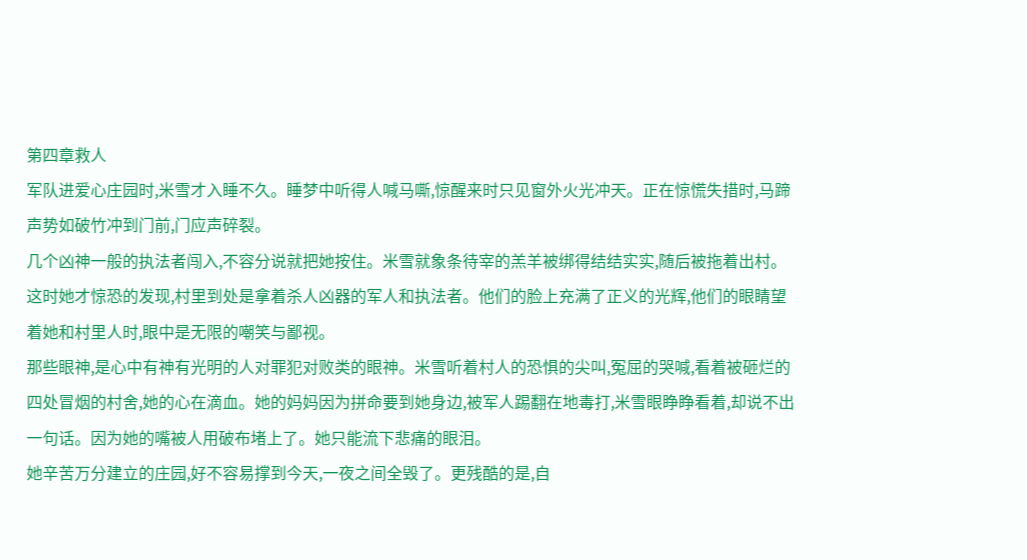第四章救人
军队进爱心庄园时,米雪才入睡不久。睡梦中听得人喊马嘶,惊醒来时只见窗外火光冲天。正在惊慌失措时,马蹄声势如破竹冲到门前,门应声碎裂。
几个凶神一般的执法者闯入,不容分说就把她按住。米雪就象条待宰的羔羊被绑得结结实实,随后被拖着出村。这时她才惊恐的发现,村里到处是拿着杀人凶器的军人和执法者。他们的脸上充满了正义的光辉,他们的眼睛望着她和村里人时,眼中是无限的嘲笑与鄙视。
那些眼神,是心中有神有光明的人对罪犯对败类的眼神。米雪听着村人的恐惧的尖叫,冤屈的哭喊,看着被砸烂的四处冒烟的村舍,她的心在滴血。她的妈妈因为拼命要到她身边,被军人踢翻在地毒打,米雪眼睁睁看着,却说不出一句话。因为她的嘴被人用破布堵上了。她只能流下悲痛的眼泪。
她辛苦万分建立的庄园,好不容易撑到今天,一夜之间全毁了。更残酷的是,自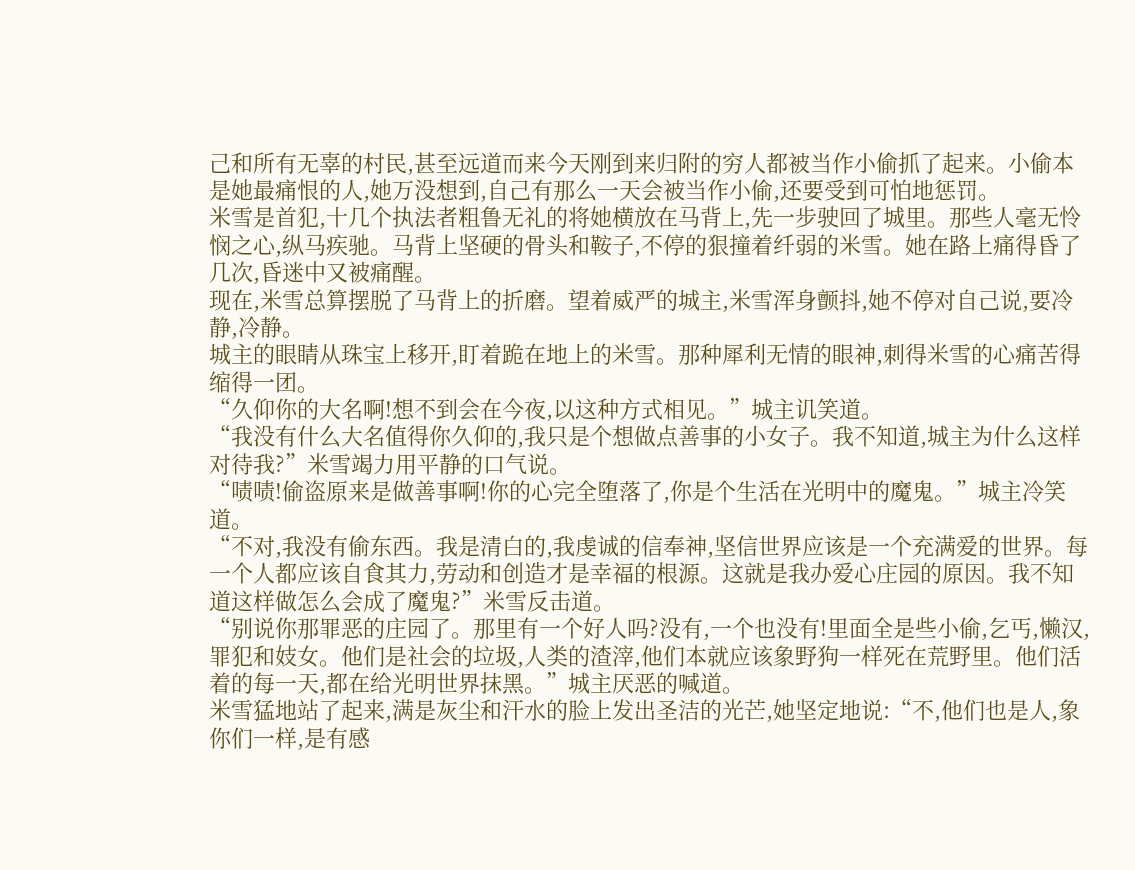己和所有无辜的村民,甚至远道而来今天刚到来归附的穷人都被当作小偷抓了起来。小偷本是她最痛恨的人,她万没想到,自己有那么一天会被当作小偷,还要受到可怕地惩罚。
米雪是首犯,十几个执法者粗鲁无礼的将她横放在马背上,先一步驶回了城里。那些人毫无怜悯之心,纵马疾驰。马背上坚硬的骨头和鞍子,不停的狠撞着纤弱的米雪。她在路上痛得昏了几次,昏迷中又被痛醒。
现在,米雪总算摆脱了马背上的折磨。望着威严的城主,米雪浑身颤抖,她不停对自己说,要冷静,冷静。
城主的眼睛从珠宝上移开,盯着跪在地上的米雪。那种犀利无情的眼神,刺得米雪的心痛苦得缩得一团。
“久仰你的大名啊!想不到会在今夜,以这种方式相见。”城主讥笑道。
“我没有什么大名值得你久仰的,我只是个想做点善事的小女子。我不知道,城主为什么这样对待我?”米雪竭力用平静的口气说。
“啧啧!偷盗原来是做善事啊!你的心完全堕落了,你是个生活在光明中的魔鬼。”城主冷笑道。
“不对,我没有偷东西。我是清白的,我虔诚的信奉神,坚信世界应该是一个充满爱的世界。每一个人都应该自食其力,劳动和创造才是幸福的根源。这就是我办爱心庄园的原因。我不知道这样做怎么会成了魔鬼?”米雪反击道。
“别说你那罪恶的庄园了。那里有一个好人吗?没有,一个也没有!里面全是些小偷,乞丐,懒汉,罪犯和妓女。他们是社会的垃圾,人类的渣滓,他们本就应该象野狗一样死在荒野里。他们活着的每一天,都在给光明世界抹黑。”城主厌恶的喊道。
米雪猛地站了起来,满是灰尘和汗水的脸上发出圣洁的光芒,她坚定地说:“不,他们也是人,象你们一样,是有感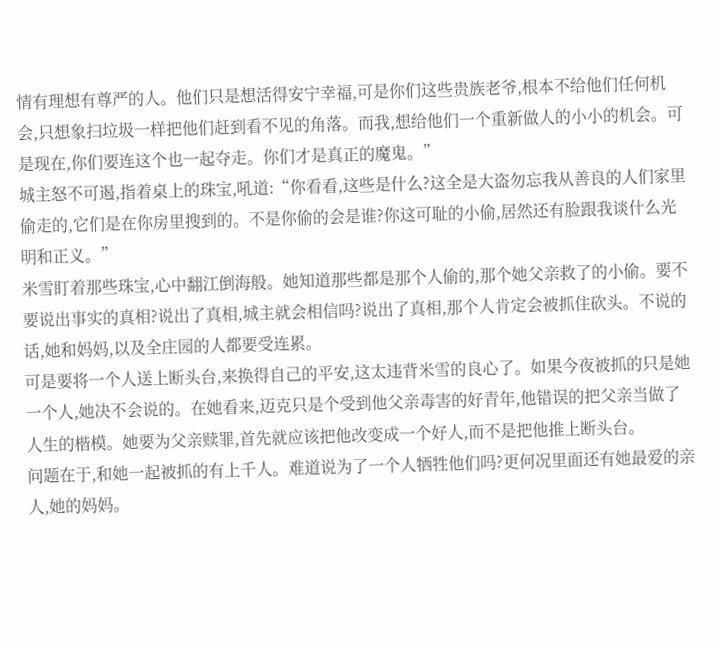情有理想有尊严的人。他们只是想活得安宁幸福,可是你们这些贵族老爷,根本不给他们任何机会,只想象扫垃圾一样把他们赶到看不见的角落。而我,想给他们一个重新做人的小小的机会。可是现在,你们要连这个也一起夺走。你们才是真正的魔鬼。”
城主怒不可遏,指着桌上的珠宝,吼道:“你看看,这些是什么?这全是大盗勿忘我从善良的人们家里偷走的,它们是在你房里搜到的。不是你偷的会是谁?你这可耻的小偷,居然还有脸跟我谈什么光明和正义。”
米雪盯着那些珠宝,心中翻江倒海般。她知道那些都是那个人偷的,那个她父亲救了的小偷。要不要说出事实的真相?说出了真相,城主就会相信吗?说出了真相,那个人肯定会被抓住砍头。不说的话,她和妈妈,以及全庄园的人都要受连累。
可是要将一个人送上断头台,来换得自己的平安,这太违背米雪的良心了。如果今夜被抓的只是她一个人,她决不会说的。在她看来,迈克只是个受到他父亲毒害的好青年,他错误的把父亲当做了人生的楷模。她要为父亲赎罪,首先就应该把他改变成一个好人,而不是把他推上断头台。
问题在于,和她一起被抓的有上千人。难道说为了一个人牺牲他们吗?更何况里面还有她最爱的亲人,她的妈妈。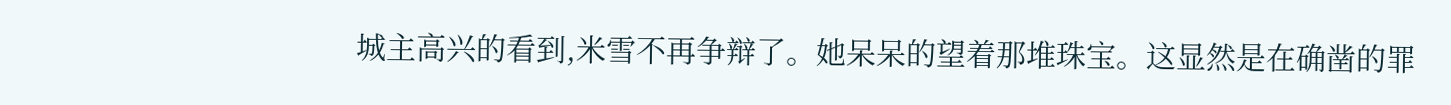城主高兴的看到,米雪不再争辩了。她呆呆的望着那堆珠宝。这显然是在确凿的罪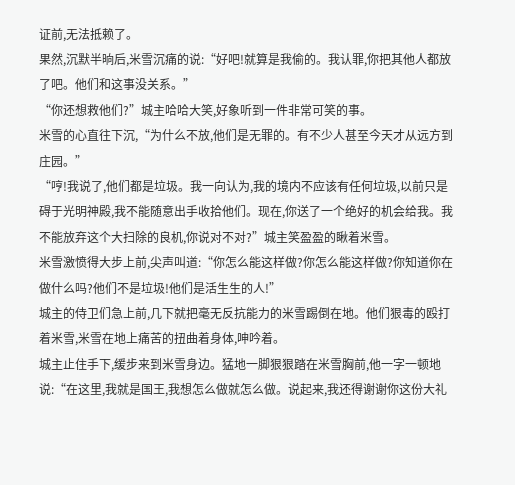证前,无法抵赖了。
果然,沉默半晌后,米雪沉痛的说:“好吧!就算是我偷的。我认罪,你把其他人都放了吧。他们和这事没关系。”
“你还想救他们?”城主哈哈大笑,好象听到一件非常可笑的事。
米雪的心直往下沉,“为什么不放,他们是无罪的。有不少人甚至今天才从远方到庄园。”
“哼!我说了,他们都是垃圾。我一向认为,我的境内不应该有任何垃圾,以前只是碍于光明神殿,我不能随意出手收拾他们。现在,你送了一个绝好的机会给我。我不能放弃这个大扫除的良机,你说对不对?”城主笑盈盈的瞅着米雪。
米雪激愤得大步上前,尖声叫道:“你怎么能这样做?你怎么能这样做?你知道你在做什么吗?他们不是垃圾!他们是活生生的人!”
城主的侍卫们急上前,几下就把毫无反抗能力的米雪踢倒在地。他们狠毒的殴打着米雪,米雪在地上痛苦的扭曲着身体,呻吟着。
城主止住手下,缓步来到米雪身边。猛地一脚狠狠踏在米雪胸前,他一字一顿地说:“在这里,我就是国王,我想怎么做就怎么做。说起来,我还得谢谢你这份大礼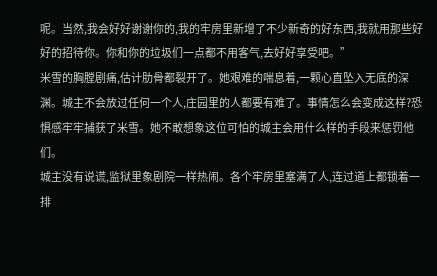呢。当然,我会好好谢谢你的,我的牢房里新增了不少新奇的好东西,我就用那些好好的招待你。你和你的垃圾们一点都不用客气,去好好享受吧。”
米雪的胸膛剧痛,估计肋骨都裂开了。她艰难的喘息着,一颗心直坠入无底的深渊。城主不会放过任何一个人,庄园里的人都要有难了。事情怎么会变成这样?恐惧感牢牢捕获了米雪。她不敢想象这位可怕的城主会用什么样的手段来惩罚他们。
城主没有说谎,监狱里象剧院一样热闹。各个牢房里塞满了人,连过道上都锁着一排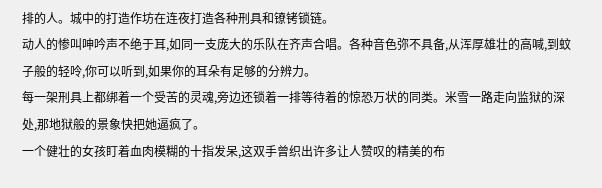排的人。城中的打造作坊在连夜打造各种刑具和镣铐锁链。
动人的惨叫呻吟声不绝于耳,如同一支庞大的乐队在齐声合唱。各种音色弥不具备,从浑厚雄壮的高喊,到蚊子般的轻呤,你可以听到,如果你的耳朵有足够的分辨力。
每一架刑具上都绑着一个受苦的灵魂,旁边还锁着一排等待着的惊恐万状的同类。米雪一路走向监狱的深处,那地狱般的景象快把她逼疯了。
一个健壮的女孩盯着血肉模糊的十指发呆,这双手曾织出许多让人赞叹的精美的布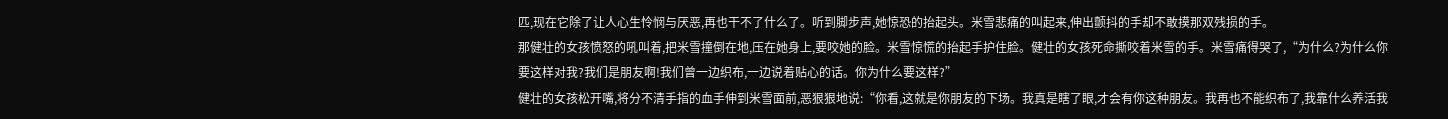匹,现在它除了让人心生怜悯与厌恶,再也干不了什么了。听到脚步声,她惊恐的抬起头。米雪悲痛的叫起来,伸出颤抖的手却不敢摸那双残损的手。
那健壮的女孩愤怒的吼叫着,把米雪撞倒在地,压在她身上,要咬她的脸。米雪惊慌的抬起手护住脸。健壮的女孩死命撕咬着米雪的手。米雪痛得哭了,“为什么?为什么你要这样对我?我们是朋友啊!我们曾一边织布,一边说着贴心的话。你为什么要这样?”
健壮的女孩松开嘴,将分不清手指的血手伸到米雪面前,恶狠狠地说:“你看,这就是你朋友的下场。我真是瞎了眼,才会有你这种朋友。我再也不能织布了,我靠什么养活我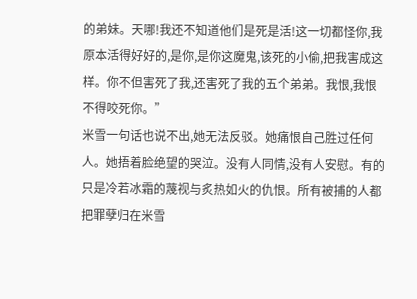的弟妹。天哪!我还不知道他们是死是活!这一切都怪你,我原本活得好好的,是你,是你这魔鬼,该死的小偷,把我害成这样。你不但害死了我,还害死了我的五个弟弟。我恨,我恨不得咬死你。”
米雪一句话也说不出,她无法反驳。她痛恨自己胜过任何人。她捂着脸绝望的哭泣。没有人同情,没有人安慰。有的只是冷若冰霜的蔑视与炙热如火的仇恨。所有被捕的人都把罪孽归在米雪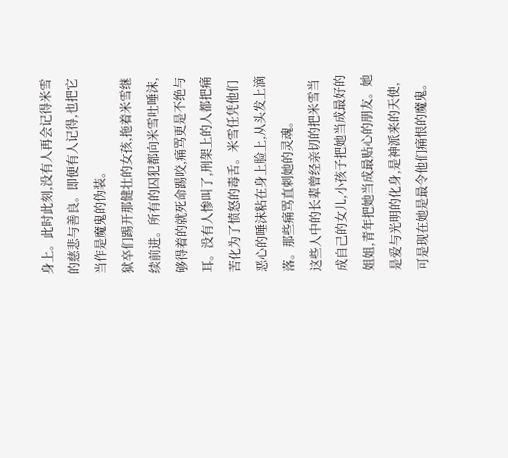身上。此时此刻,没有人再会记得米雪的慈悲与善良。即便有人记得,也把它当作是魔鬼的伪装。
狱卒们踢开那健壮的女孩,拖着米雪继续前进。所有的囚犯都向米雪吐唾沫,够得着的就死命踢咬,痛骂更是不绝与耳。没有人惨叫了,刑架上的人都把痛苦化为了愤怒的毒舌。米雪任凭他们恶心的唾沫粘在身上脸上,从头发上滴落。那些痛骂直刺她的灵魂。
这些人中的长辈曾经亲切的把米雪当成自己的女儿,小孩子把她当成最好的姐姐,青年把她当成最贴心的朋友。她是爱与光明的化身,是神派来的天使,可是现在她是最令他们痛恨的魔鬼。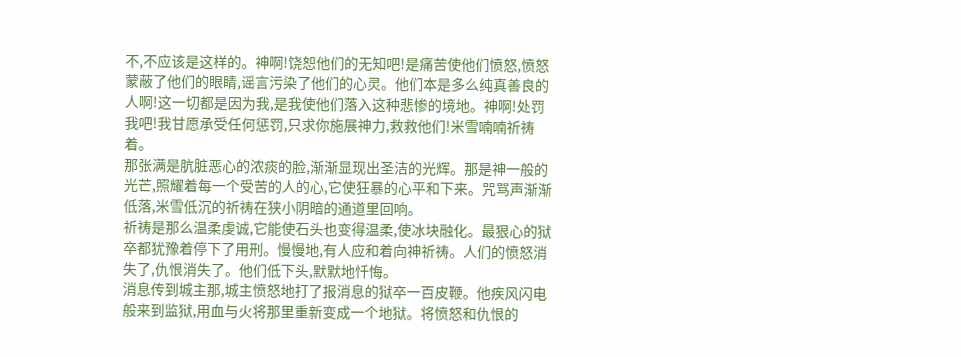不,不应该是这样的。神啊!饶恕他们的无知吧!是痛苦使他们愤怒,愤怒蒙蔽了他们的眼睛,谣言污染了他们的心灵。他们本是多么纯真善良的人啊!这一切都是因为我,是我使他们落入这种悲惨的境地。神啊!处罚我吧!我甘愿承受任何惩罚,只求你施展神力,救救他们!米雪喃喃祈祷着。
那张满是肮脏恶心的浓痰的脸,渐渐显现出圣洁的光辉。那是神一般的光芒,照耀着每一个受苦的人的心,它使狂暴的心平和下来。咒骂声渐渐低落,米雪低沉的祈祷在狭小阴暗的通道里回响。
祈祷是那么温柔虔诚,它能使石头也变得温柔,使冰块融化。最狠心的狱卒都犹豫着停下了用刑。慢慢地,有人应和着向神祈祷。人们的愤怒消失了,仇恨消失了。他们低下头,默默地忏悔。
消息传到城主那,城主愤怒地打了报消息的狱卒一百皮鞭。他疾风闪电般来到监狱,用血与火将那里重新变成一个地狱。将愤怒和仇恨的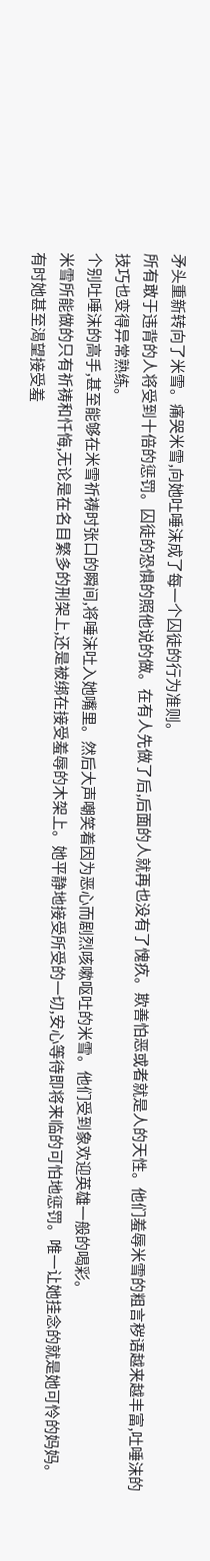矛头重新转向了米雪。痛哭米雪,向她吐唾沫成了每一个囚徒的行为准则。
所有敢于违背的人将受到十倍的惩罚。囚徒的恐惧的照他说的做。在有人先做了后,后面的人就再也没有了愧疚。欺善怕恶或者就是人的天性。他们羞辱米雪的粗言秽语越来越丰富,吐唾沫的技巧也变得异常熟练。
个别吐唾沫的高手,甚至能够在米雪祈祷时张口的瞬间,将唾沫吐入她嘴里。然后大声嘲笑着因为恶心而剧烈咳嗽呕吐的米雪。他们受到象欢迎英雄一般的喝彩。
米雪所能做的只有祈祷和忏悔,无论是在名目繁多的刑架上,还是被绑在接受羞辱的木架上。她平静地接受所受的一切,安心等待即将来临的可怕地惩罚。唯一让她挂念的就是她可怜的妈妈。
有时她甚至渴望接受羞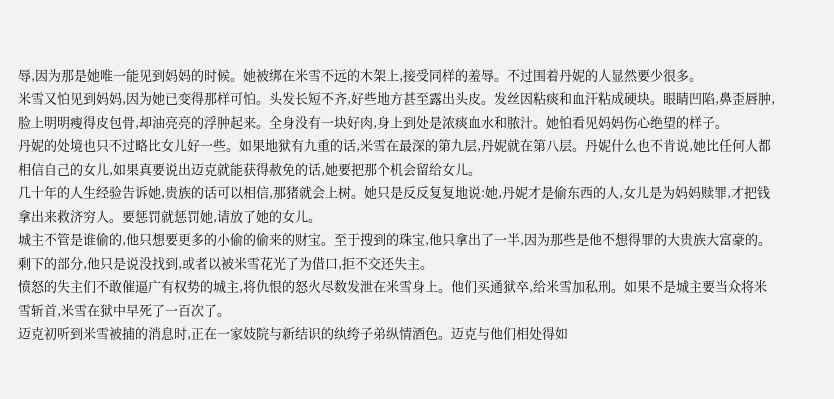辱,因为那是她唯一能见到妈妈的时候。她被绑在米雪不远的木架上,接受同样的羞辱。不过围着丹妮的人显然要少很多。
米雪又怕见到妈妈,因为她已变得那样可怕。头发长短不齐,好些地方甚至露出头皮。发丝因粘痰和血汗粘成硬块。眼睛凹陷,鼻歪唇肿,脸上明明瘦得皮包骨,却油亮亮的浮肿起来。全身没有一块好肉,身上到处是浓痰血水和脓汁。她怕看见妈妈伤心绝望的样子。
丹妮的处境也只不过略比女儿好一些。如果地狱有九重的话,米雪在最深的第九层,丹妮就在第八层。丹妮什么也不肯说,她比任何人都相信自己的女儿,如果真要说出迈克就能获得赦免的话,她要把那个机会留给女儿。
几十年的人生经验告诉她,贵族的话可以相信,那猪就会上树。她只是反反复复地说:她,丹妮才是偷东西的人,女儿是为妈妈赎罪,才把钱拿出来救济穷人。要惩罚就惩罚她,请放了她的女儿。
城主不管是谁偷的,他只想要更多的小偷的偷来的财宝。至于搜到的珠宝,他只拿出了一半,因为那些是他不想得罪的大贵族大富豪的。剩下的部分,他只是说没找到,或者以被米雪花光了为借口,拒不交还失主。
愤怒的失主们不敢催逼广有权势的城主,将仇恨的怒火尽数发泄在米雪身上。他们买通狱卒,给米雪加私刑。如果不是城主要当众将米雪斩首,米雪在狱中早死了一百次了。
迈克初听到米雪被捕的消息时,正在一家妓院与新结识的纨绔子弟纵情酒色。迈克与他们相处得如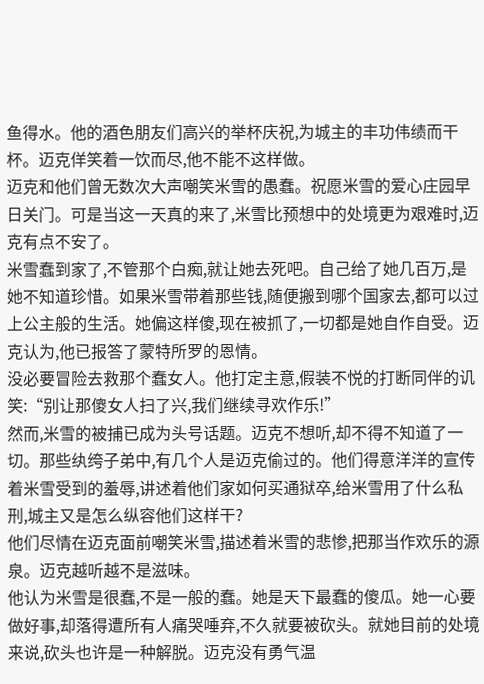鱼得水。他的酒色朋友们高兴的举杯庆祝,为城主的丰功伟绩而干杯。迈克佯笑着一饮而尽,他不能不这样做。
迈克和他们曾无数次大声嘲笑米雪的愚蠢。祝愿米雪的爱心庄园早日关门。可是当这一天真的来了,米雪比预想中的处境更为艰难时,迈克有点不安了。
米雪蠢到家了,不管那个白痴,就让她去死吧。自己给了她几百万,是她不知道珍惜。如果米雪带着那些钱,随便搬到哪个国家去,都可以过上公主般的生活。她偏这样傻,现在被抓了,一切都是她自作自受。迈克认为,他已报答了蒙特所罗的恩情。
没必要冒险去救那个蠢女人。他打定主意,假装不悦的打断同伴的讥笑:“别让那傻女人扫了兴,我们继续寻欢作乐!”
然而,米雪的被捕已成为头号话题。迈克不想听,却不得不知道了一切。那些纨绔子弟中,有几个人是迈克偷过的。他们得意洋洋的宣传着米雪受到的羞辱,讲述着他们家如何买通狱卒,给米雪用了什么私刑,城主又是怎么纵容他们这样干?
他们尽情在迈克面前嘲笑米雪,描述着米雪的悲惨,把那当作欢乐的源泉。迈克越听越不是滋味。
他认为米雪是很蠢,不是一般的蠢。她是天下最蠢的傻瓜。她一心要做好事,却落得遭所有人痛哭唾弃,不久就要被砍头。就她目前的处境来说,砍头也许是一种解脱。迈克没有勇气温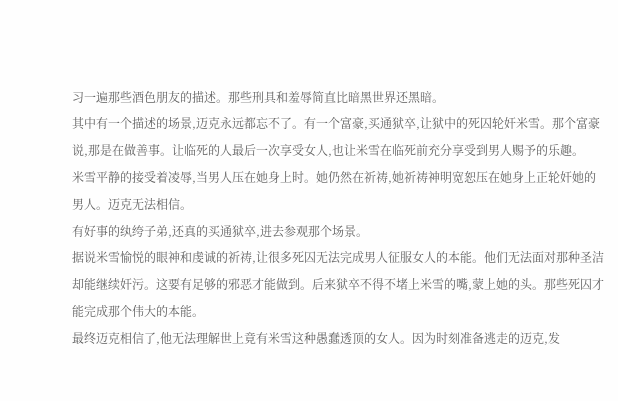习一遍那些酒色朋友的描述。那些刑具和羞辱简直比暗黑世界还黑暗。
其中有一个描述的场景,迈克永远都忘不了。有一个富豪,买通狱卒,让狱中的死囚轮奸米雪。那个富豪说,那是在做善事。让临死的人最后一次享受女人,也让米雪在临死前充分享受到男人赐予的乐趣。
米雪平静的接受着凌辱,当男人压在她身上时。她仍然在祈祷,她祈祷神明宽恕压在她身上正轮奸她的男人。迈克无法相信。
有好事的纨绔子弟,还真的买通狱卒,进去参观那个场景。
据说米雪愉悦的眼神和虔诚的祈祷,让很多死囚无法完成男人征服女人的本能。他们无法面对那种圣洁却能继续奸污。这要有足够的邪恶才能做到。后来狱卒不得不堵上米雪的嘴,蒙上她的头。那些死囚才能完成那个伟大的本能。
最终迈克相信了,他无法理解世上竟有米雪这种愚蠢透顶的女人。因为时刻准备逃走的迈克,发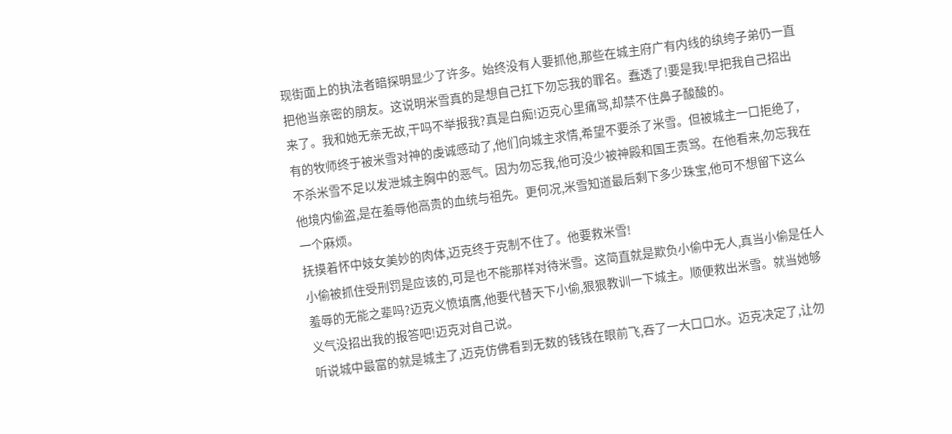现街面上的执法者暗探明显少了许多。始终没有人要抓他,那些在城主府广有内线的纨绔子弟仍一直把他当亲密的朋友。这说明米雪真的是想自己扛下勿忘我的罪名。蠢透了!要是我!早把我自己招出来了。我和她无亲无故,干吗不举报我?真是白痴!迈克心里痛骂,却禁不住鼻子酸酸的。
有的牧师终于被米雪对神的虔诚感动了,他们向城主求情,希望不要杀了米雪。但被城主一口拒绝了,不杀米雪不足以发泄城主胸中的恶气。因为勿忘我,他可没少被神殿和国王责骂。在他看来,勿忘我在他境内偷盗,是在羞辱他高贵的血统与祖先。更何况,米雪知道最后剩下多少珠宝,他可不想留下这么一个麻烦。
抚摸着怀中妓女美妙的肉体,迈克终于克制不住了。他要救米雪!
小偷被抓住受刑罚是应该的,可是也不能那样对待米雪。这简直就是欺负小偷中无人,真当小偷是任人羞辱的无能之辈吗?迈克义愤填膺,他要代替天下小偷,狠狠教训一下城主。顺便救出米雪。就当她够义气没招出我的报答吧!迈克对自己说。
听说城中最富的就是城主了,迈克仿佛看到无数的钱钱在眼前飞,吞了一大口口水。迈克决定了,让勿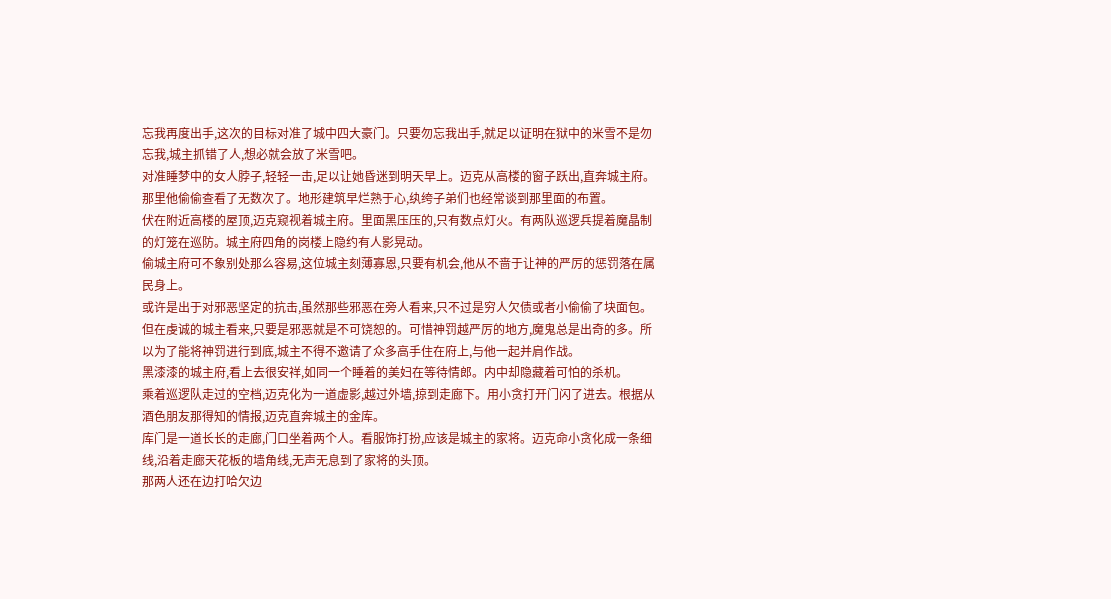忘我再度出手,这次的目标对准了城中四大豪门。只要勿忘我出手,就足以证明在狱中的米雪不是勿忘我,城主抓错了人,想必就会放了米雪吧。
对准睡梦中的女人脖子,轻轻一击,足以让她昏迷到明天早上。迈克从高楼的窗子跃出,直奔城主府。那里他偷偷查看了无数次了。地形建筑早烂熟于心,纨绔子弟们也经常谈到那里面的布置。
伏在附近高楼的屋顶,迈克窥视着城主府。里面黑压压的,只有数点灯火。有两队巡逻兵提着魔晶制的灯笼在巡防。城主府四角的岗楼上隐约有人影晃动。
偷城主府可不象别处那么容易,这位城主刻薄寡恩,只要有机会,他从不啬于让神的严厉的惩罚落在属民身上。
或许是出于对邪恶坚定的抗击,虽然那些邪恶在旁人看来,只不过是穷人欠债或者小偷偷了块面包。但在虔诚的城主看来,只要是邪恶就是不可饶恕的。可惜神罚越严厉的地方,魔鬼总是出奇的多。所以为了能将神罚进行到底,城主不得不邀请了众多高手住在府上,与他一起并肩作战。
黑漆漆的城主府,看上去很安祥,如同一个睡着的美妇在等待情郎。内中却隐藏着可怕的杀机。
乘着巡逻队走过的空档,迈克化为一道虚影,越过外墙,掠到走廊下。用小贪打开门闪了进去。根据从酒色朋友那得知的情报,迈克直奔城主的金库。
库门是一道长长的走廊,门口坐着两个人。看服饰打扮,应该是城主的家将。迈克命小贪化成一条细线,沿着走廊天花板的墙角线,无声无息到了家将的头顶。
那两人还在边打哈欠边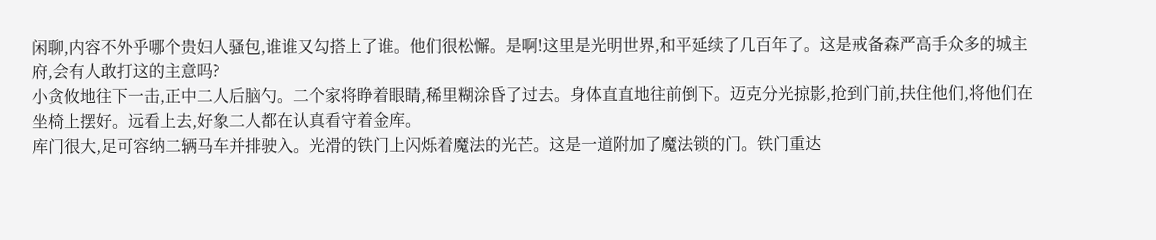闲聊,内容不外乎哪个贵妇人骚包,谁谁又勾搭上了谁。他们很松懈。是啊!这里是光明世界,和平延续了几百年了。这是戒备森严高手众多的城主府,会有人敢打这的主意吗?
小贪攸地往下一击,正中二人后脑勺。二个家将睁着眼睛,稀里糊涂昏了过去。身体直直地往前倒下。迈克分光掠影,抢到门前,扶住他们,将他们在坐椅上摆好。远看上去,好象二人都在认真看守着金库。
库门很大,足可容纳二辆马车并排驶入。光滑的铁门上闪烁着魔法的光芒。这是一道附加了魔法锁的门。铁门重达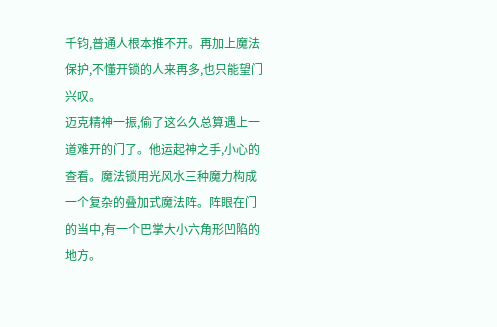千钧,普通人根本推不开。再加上魔法保护,不懂开锁的人来再多,也只能望门兴叹。
迈克精神一振,偷了这么久总算遇上一道难开的门了。他运起神之手,小心的查看。魔法锁用光风水三种魔力构成一个复杂的叠加式魔法阵。阵眼在门的当中,有一个巴掌大小六角形凹陷的地方。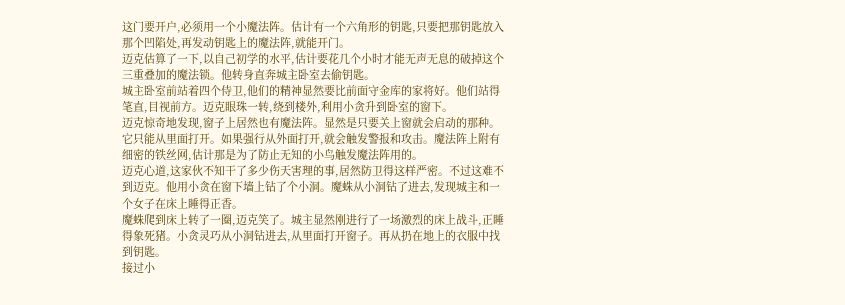这门要开户,必须用一个小魔法阵。估计有一个六角形的钥匙,只要把那钥匙放入那个凹陷处,再发动钥匙上的魔法阵,就能开门。
迈克估算了一下,以自己初学的水平,估计要花几个小时才能无声无息的破掉这个三重叠加的魔法锁。他转身直奔城主卧室去偷钥匙。
城主卧室前站着四个侍卫,他们的精神显然要比前面守金库的家将好。他们站得笔直,目视前方。迈克眼珠一转,绕到楼外,利用小贪升到卧室的窗下。
迈克惊奇地发现,窗子上居然也有魔法阵。显然是只要关上窗就会启动的那种。它只能从里面打开。如果强行从外面打开,就会触发警报和攻击。魔法阵上附有细密的铁丝网,估计那是为了防止无知的小鸟触发魔法阵用的。
迈克心道,这家伙不知干了多少伤天害理的事,居然防卫得这样严密。不过这难不到迈克。他用小贪在窗下墙上钻了个小洞。魔蛛从小洞钻了进去,发现城主和一个女子在床上睡得正香。
魔蛛爬到床上转了一圈,迈克笑了。城主显然刚进行了一场激烈的床上战斗,正睡得象死猪。小贪灵巧从小洞钻进去,从里面打开窗子。再从扔在地上的衣服中找到钥匙。
接过小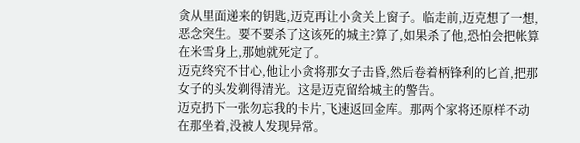贪从里面递来的钥匙,迈克再让小贪关上窗子。临走前,迈克想了一想,恶念突生。要不要杀了这该死的城主?算了,如果杀了他,恐怕会把帐算在米雪身上,那她就死定了。
迈克终究不甘心,他让小贪将那女子击昏,然后卷着柄锋利的匕首,把那女子的头发剃得清光。这是迈克留给城主的警告。
迈克扔下一张勿忘我的卡片,飞速返回金库。那两个家将还原样不动在那坐着,没被人发现异常。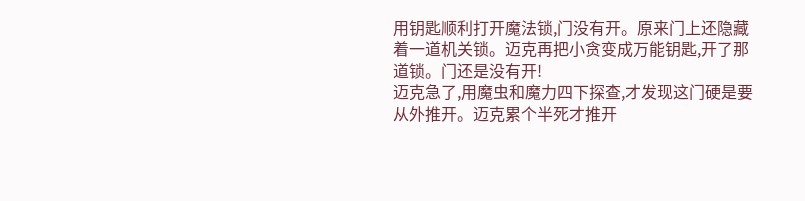用钥匙顺利打开魔法锁,门没有开。原来门上还隐藏着一道机关锁。迈克再把小贪变成万能钥匙,开了那道锁。门还是没有开!
迈克急了,用魔虫和魔力四下探查,才发现这门硬是要从外推开。迈克累个半死才推开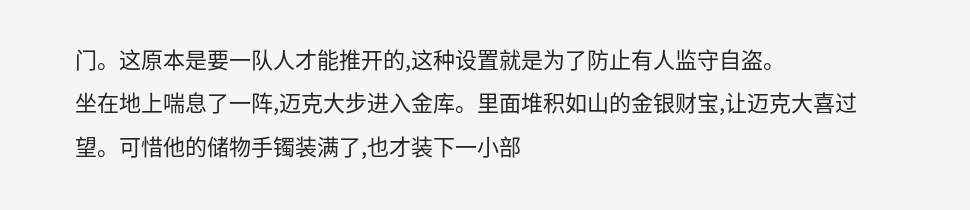门。这原本是要一队人才能推开的,这种设置就是为了防止有人监守自盗。
坐在地上喘息了一阵,迈克大步进入金库。里面堆积如山的金银财宝,让迈克大喜过望。可惜他的储物手镯装满了,也才装下一小部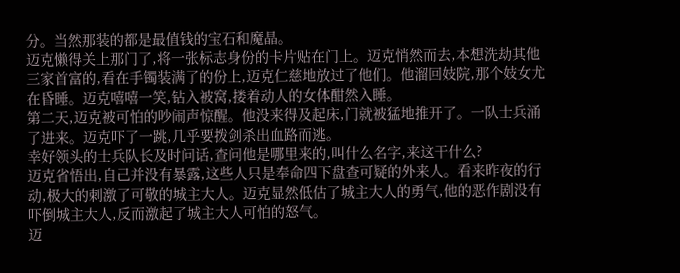分。当然那装的都是最值钱的宝石和魔晶。
迈克懒得关上那门了,将一张标志身份的卡片贴在门上。迈克悄然而去,本想洗劫其他三家首富的,看在手镯装满了的份上,迈克仁慈地放过了他们。他溜回妓院,那个妓女尤在昏睡。迈克嘻嘻一笑,钻入被窝,搂着动人的女体酣然入睡。
第二天,迈克被可怕的吵闹声惊醒。他没来得及起床,门就被猛地推开了。一队士兵涌了进来。迈克吓了一跳,几乎要拨剑杀出血路而逃。
幸好领头的士兵队长及时问话,查问他是哪里来的,叫什么名字,来这干什么?
迈克省悟出,自己并没有暴露,这些人只是奉命四下盘查可疑的外来人。看来昨夜的行动,极大的刺激了可敬的城主大人。迈克显然低估了城主大人的勇气,他的恶作剧没有吓倒城主大人,反而激起了城主大人可怕的怒气。
迈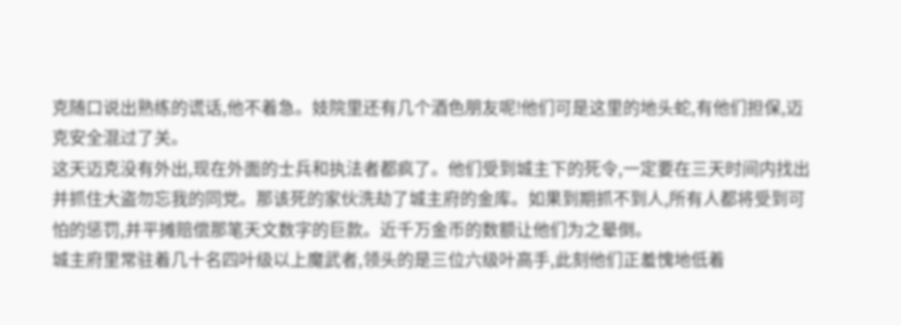克随口说出熟练的谎话,他不着急。妓院里还有几个酒色朋友呢!他们可是这里的地头蛇,有他们担保,迈克安全混过了关。
这天迈克没有外出,现在外面的士兵和执法者都疯了。他们受到城主下的死令,一定要在三天时间内找出并抓住大盗勿忘我的同党。那该死的家伙洗劫了城主府的金库。如果到期抓不到人,所有人都将受到可怕的惩罚,并平摊赔偿那笔天文数字的巨款。近千万金币的数额让他们为之晕倒。
城主府里常驻着几十名四叶级以上魔武者,领头的是三位六级叶高手,此刻他们正羞愧地低着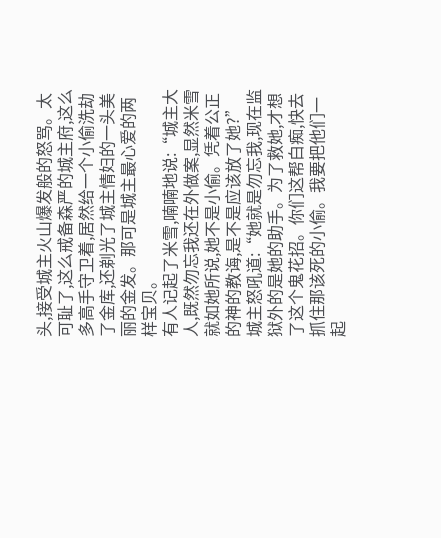头,接受城主火山爆发般的怒骂。太可耻了,这么戒备森严的城主府,这么多高手守卫着,居然给一个小偷洗劫了金库,还剃光了城主情妇的一头美丽的金发。那可是城主最心爱的两样宝贝。
有人记起了米雪,喃喃地说:“城主大人,既然勿忘我还在外做案,显然米雪就如她所说,她不是小偷。凭着公正的神的教诲,是不是应该放了她?”
城主怒吼道:“她就是勿忘我,现在监狱外的是她的助手。为了救她,才想了这个鬼花招。你们这帮白痴,快去抓住那该死的小偷。我要把他们一起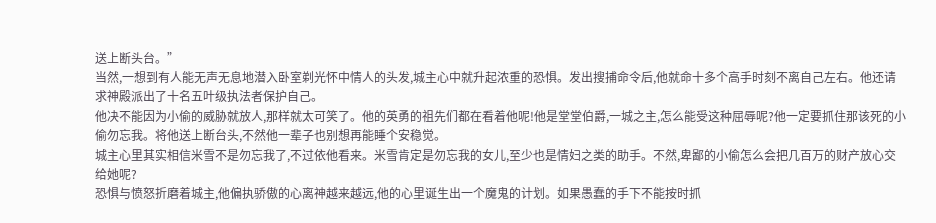送上断头台。”
当然,一想到有人能无声无息地潜入卧室剃光怀中情人的头发,城主心中就升起浓重的恐惧。发出搜捕命令后,他就命十多个高手时刻不离自己左右。他还请求神殿派出了十名五叶级执法者保护自己。
他决不能因为小偷的威胁就放人,那样就太可笑了。他的英勇的祖先们都在看着他呢!他是堂堂伯爵,一城之主,怎么能受这种屈辱呢?他一定要抓住那该死的小偷勿忘我。将他送上断台头,不然他一辈子也别想再能睡个安稳觉。
城主心里其实相信米雪不是勿忘我了,不过依他看来。米雪肯定是勿忘我的女儿,至少也是情妇之类的助手。不然,卑鄙的小偷怎么会把几百万的财产放心交给她呢?
恐惧与愤怒折磨着城主,他偏执骄傲的心离神越来越远,他的心里诞生出一个魔鬼的计划。如果愚蠢的手下不能按时抓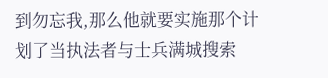到勿忘我,那么他就要实施那个计划了当执法者与士兵满城搜索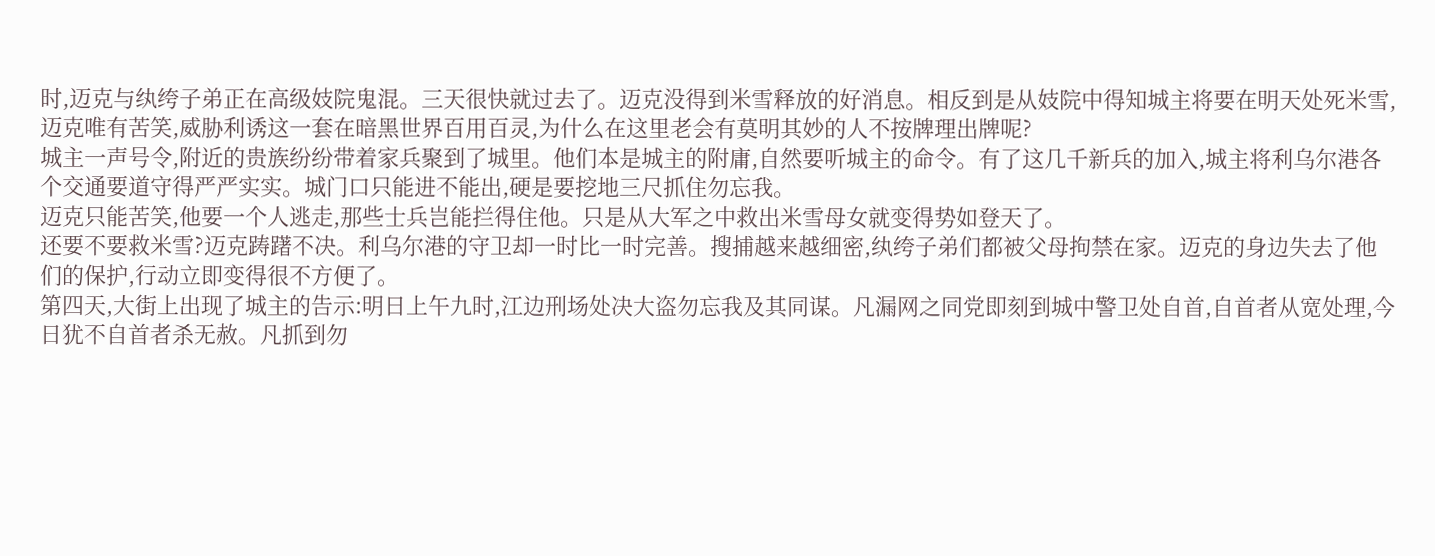时,迈克与纨绔子弟正在高级妓院鬼混。三天很快就过去了。迈克没得到米雪释放的好消息。相反到是从妓院中得知城主将要在明天处死米雪,迈克唯有苦笑,威胁利诱这一套在暗黑世界百用百灵,为什么在这里老会有莫明其妙的人不按牌理出牌呢?
城主一声号令,附近的贵族纷纷带着家兵聚到了城里。他们本是城主的附庸,自然要听城主的命令。有了这几千新兵的加入,城主将利乌尔港各个交通要道守得严严实实。城门口只能进不能出,硬是要挖地三尺抓住勿忘我。
迈克只能苦笑,他要一个人逃走,那些士兵岂能拦得住他。只是从大军之中救出米雪母女就变得势如登天了。
还要不要救米雪?迈克踌躇不决。利乌尔港的守卫却一时比一时完善。搜捕越来越细密,纨绔子弟们都被父母拘禁在家。迈克的身边失去了他们的保护,行动立即变得很不方便了。
第四天,大街上出现了城主的告示:明日上午九时,江边刑场处决大盗勿忘我及其同谋。凡漏网之同党即刻到城中警卫处自首,自首者从宽处理,今日犹不自首者杀无赦。凡抓到勿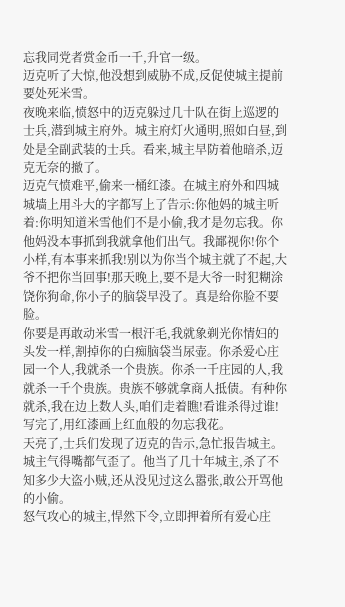忘我同党者赏金币一千,升官一级。
迈克听了大惊,他没想到威胁不成,反促使城主提前要处死米雪。
夜晚来临,愤怒中的迈克躲过几十队在街上巡逻的士兵,潜到城主府外。城主府灯火通明,照如白昼,到处是全副武装的士兵。看来,城主早防着他暗杀,迈克无奈的撤了。
迈克气愤难平,偷来一桶红漆。在城主府外和四城城墙上用斗大的字都写上了告示:你他妈的城主听着:你明知道米雪他们不是小偷,我才是勿忘我。你他妈没本事抓到我就拿他们出气。我鄙视你!你个小样,有本事来抓我!别以为你当个城主就了不起,大爷不把你当回事!那天晚上,要不是大爷一时犯糊涂饶你狗命,你小子的脑袋早没了。真是给你脸不要脸。
你要是再敢动米雪一根汗毛,我就象剃光你情妇的头发一样,割掉你的白痴脑袋当尿壶。你杀爱心庄园一个人,我就杀一个贵族。你杀一千庄园的人,我就杀一千个贵族。贵族不够就拿商人抵债。有种你就杀,我在边上数人头,咱们走着瞧!看谁杀得过谁!
写完了,用红漆画上红血般的勿忘我花。
天亮了,士兵们发现了迈克的告示,急忙报告城主。城主气得嘴都气歪了。他当了几十年城主,杀了不知多少大盗小贼,还从没见过这么嚣张,敢公开骂他的小偷。
怒气攻心的城主,悍然下令,立即押着所有爱心庄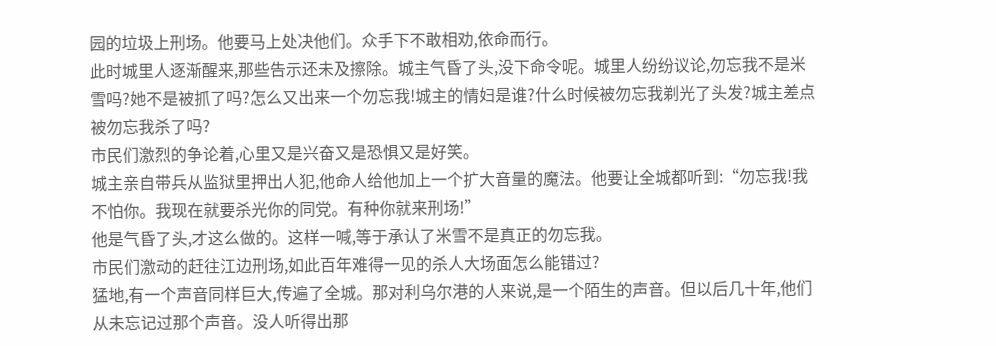园的垃圾上刑场。他要马上处决他们。众手下不敢相劝,依命而行。
此时城里人逐渐醒来,那些告示还未及擦除。城主气昏了头,没下命令呢。城里人纷纷议论,勿忘我不是米雪吗?她不是被抓了吗?怎么又出来一个勿忘我!城主的情妇是谁?什么时候被勿忘我剃光了头发?城主差点被勿忘我杀了吗?
市民们激烈的争论着,心里又是兴奋又是恐惧又是好笑。
城主亲自带兵从监狱里押出人犯,他命人给他加上一个扩大音量的魔法。他要让全城都听到:“勿忘我!我不怕你。我现在就要杀光你的同党。有种你就来刑场!”
他是气昏了头,才这么做的。这样一喊,等于承认了米雪不是真正的勿忘我。
市民们激动的赶往江边刑场,如此百年难得一见的杀人大场面怎么能错过?
猛地,有一个声音同样巨大,传遍了全城。那对利乌尔港的人来说,是一个陌生的声音。但以后几十年,他们从未忘记过那个声音。没人听得出那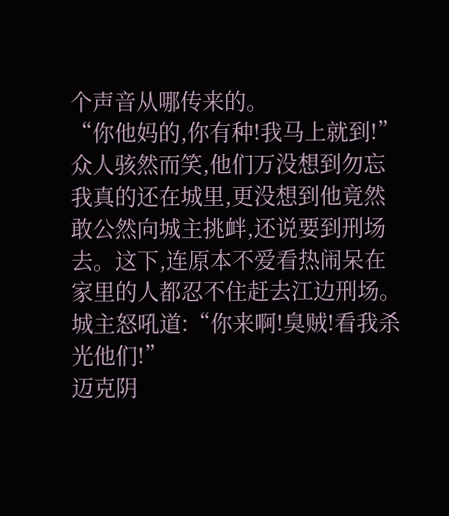个声音从哪传来的。
“你他妈的,你有种!我马上就到!”
众人骇然而笑,他们万没想到勿忘我真的还在城里,更没想到他竟然敢公然向城主挑衅,还说要到刑场去。这下,连原本不爱看热闹呆在家里的人都忍不住赶去江边刑场。
城主怒吼道:“你来啊!臭贼!看我杀光他们!”
迈克阴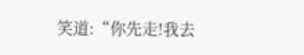笑道:“你先走!我去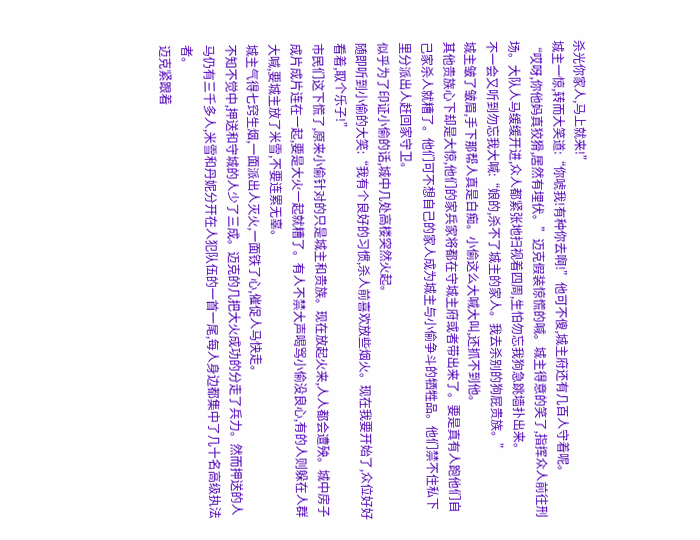杀光你家人,马上就来!”
城主一惊,转而大笑道:“你唬我!有种你去啊!”他可不傻,城主府还有几百人守着呢。
“哎呀,你他妈真狡猾,居然有埋伏。”迈克假装惊慌的喊。城主得意的笑了,指挥众人前往刑场。大队人马缓缓开进,众人都紧张地扫视着四周,生怕勿忘我狗急跳墙扑出来。
不一会又听到勿忘我大喊:“娘的,杀不了城主的家人。我去杀别的狗屁贵族。”
城主皱了皱眉,手下那帮人真是白痴。小偷这么大喊大叫,还抓不到他。
其他贵族心下却是大惊,他们的家兵家将都在守城主府或者带出来了。要是真有人跑他们自己家杀人就糟了。他们可不想自己的家人成为城主与小偷争斗的牺牲品。他们禁不住私下里分派出人赶回家守卫。
似乎为了印证小偷的话,城中几处高楼突然火起。
随即听到小偷的大笑:“我有个良好的习惯,杀人前喜欢放些烟火。现在我要开始了,众位好好看着,取个乐子!”
市民们这下慌了,原来小偷针对的只是城主和贵族。现在放起火来,人人都会遭殃。城中房子成片成片连在一起,要是大火一起就糟了。有人不禁大声喝骂小偷没良心,有的人则躲在人群大喊,要城主放了米雪,不要连累无辜。
城主气得七窍生烟,一面派出人灭火,一面铁了心,催促人马快走。
不知不觉中,押送和守城的人少了三成。迈克的几把大火成功的分走了兵力。然而押送的人马仍有三千多人,米雪和丹妮分开在人犯队伍的一首一尾,每人身边都集中了几十名高级执法者。
迈克紧跟着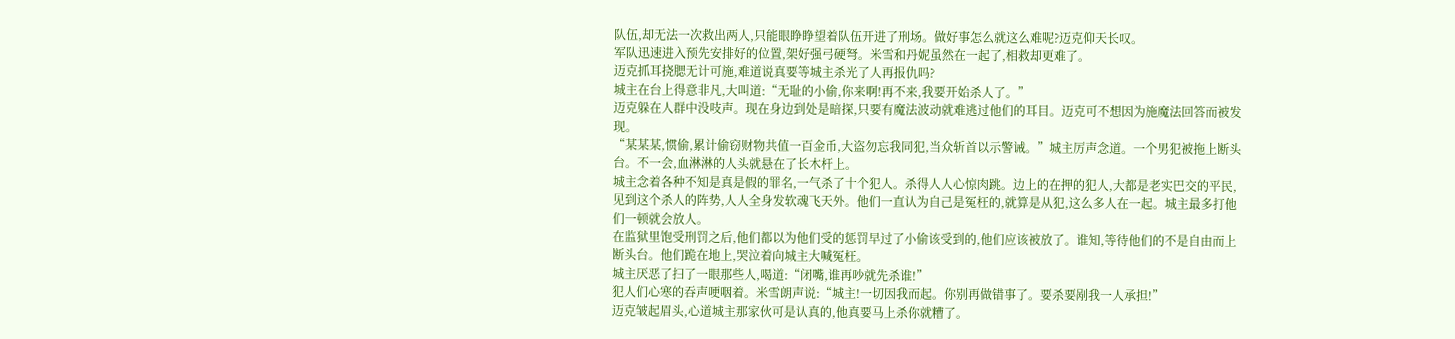队伍,却无法一次救出两人,只能眼睁睁望着队伍开进了刑场。做好事怎么就这么难呢?迈克仰天长叹。
军队迅速进入预先安排好的位置,架好强弓硬弩。米雪和丹妮虽然在一起了,相救却更难了。
迈克抓耳挠腮无计可施,难道说真要等城主杀光了人再报仇吗?
城主在台上得意非凡,大叫道:“无耻的小偷,你来啊!再不来,我要开始杀人了。”
迈克躲在人群中没吱声。现在身边到处是暗探,只要有魔法波动就难逃过他们的耳目。迈克可不想因为施魔法回答而被发现。
“某某某,惯偷,累计偷窃财物共值一百金币,大盗勿忘我同犯,当众斩首以示警诫。”城主厉声念道。一个男犯被拖上断头台。不一会,血淋淋的人头就悬在了长木杆上。
城主念着各种不知是真是假的罪名,一气杀了十个犯人。杀得人人心惊肉跳。边上的在押的犯人,大都是老实巴交的平民,见到这个杀人的阵势,人人全身发软魂飞天外。他们一直认为自己是冤枉的,就算是从犯,这么多人在一起。城主最多打他们一顿就会放人。
在监狱里饱受刑罚之后,他们都以为他们受的惩罚早过了小偷该受到的,他们应该被放了。谁知,等待他们的不是自由而上断头台。他们跪在地上,哭泣着向城主大喊冤枉。
城主厌恶了扫了一眼那些人,喝道:“闭嘴,谁再吵就先杀谁!”
犯人们心寒的吞声哽咽着。米雪朗声说:“城主!一切因我而起。你别再做错事了。要杀要剐我一人承担!”
迈克皱起眉头,心道城主那家伙可是认真的,他真要马上杀你就糟了。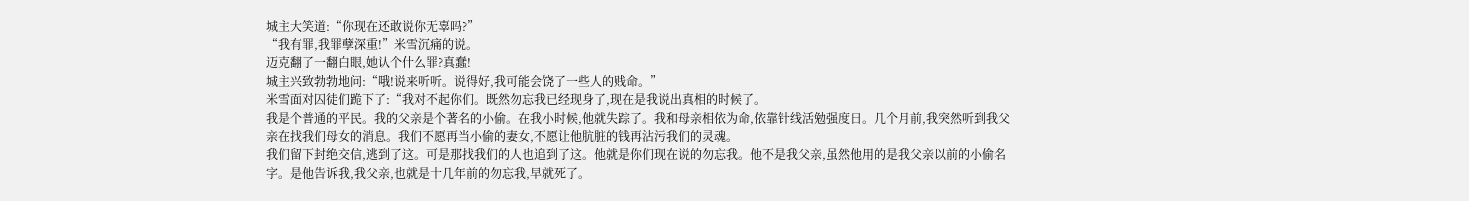城主大笑道:“你现在还敢说你无辜吗?”
“我有罪,我罪孽深重!”米雪沉痛的说。
迈克翻了一翻白眼,她认个什么罪?真蠢!
城主兴致勃勃地问:“哦!说来听听。说得好,我可能会饶了一些人的贱命。”
米雪面对囚徒们跪下了:“我对不起你们。既然勿忘我已经现身了,现在是我说出真相的时候了。
我是个普通的平民。我的父亲是个著名的小偷。在我小时候,他就失踪了。我和母亲相依为命,依靠针线活勉强度日。几个月前,我突然听到我父亲在找我们母女的消息。我们不愿再当小偷的妻女,不愿让他肮脏的钱再沾污我们的灵魂。
我们留下封绝交信,逃到了这。可是那找我们的人也追到了这。他就是你们现在说的勿忘我。他不是我父亲,虽然他用的是我父亲以前的小偷名字。是他告诉我,我父亲,也就是十几年前的勿忘我,早就死了。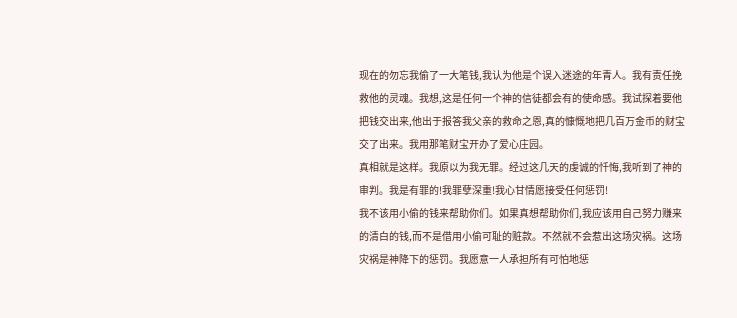现在的勿忘我偷了一大笔钱,我认为他是个误入迷途的年青人。我有责任挽救他的灵魂。我想,这是任何一个神的信徒都会有的使命感。我试探着要他把钱交出来,他出于报答我父亲的救命之恩,真的慷慨地把几百万金币的财宝交了出来。我用那笔财宝开办了爱心庄园。
真相就是这样。我原以为我无罪。经过这几天的虔诚的忏悔,我听到了神的审判。我是有罪的!我罪孽深重!我心甘情愿接受任何惩罚!
我不该用小偷的钱来帮助你们。如果真想帮助你们,我应该用自己努力赚来的清白的钱,而不是借用小偷可耻的赃款。不然就不会惹出这场灾祸。这场灾祸是神降下的惩罚。我愿意一人承担所有可怕地惩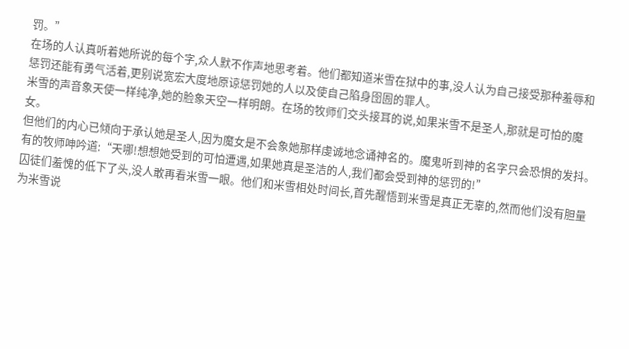罚。”
在场的人认真听着她所说的每个字,众人默不作声地思考着。他们都知道米雪在狱中的事,没人认为自己接受那种羞辱和惩罚还能有勇气活着,更别说宽宏大度地原谅惩罚她的人以及使自己陷身囹圄的罪人。
米雪的声音象天使一样纯净,她的脸象天空一样明朗。在场的牧师们交头接耳的说,如果米雪不是圣人,那就是可怕的魔女。
但他们的内心已倾向于承认她是圣人,因为魔女是不会象她那样虔诚地念诵神名的。魔鬼听到神的名字只会恐惧的发抖。
有的牧师呻吟道:“天哪!想想她受到的可怕遭遇,如果她真是圣洁的人,我们都会受到神的惩罚的!”
囚徒们羞愧的低下了头,没人敢再看米雪一眼。他们和米雪相处时间长,首先醒悟到米雪是真正无辜的,然而他们没有胆量为米雪说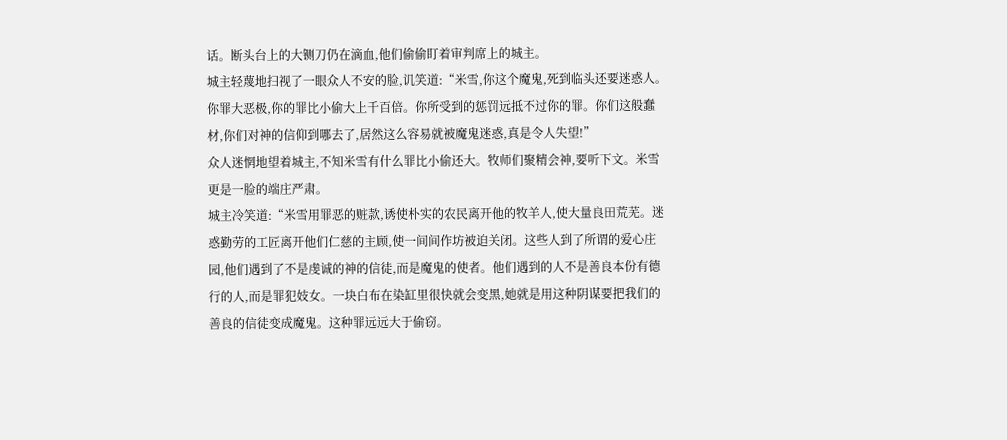话。断头台上的大铡刀仍在滴血,他们偷偷盯着审判席上的城主。
城主轻蔑地扫视了一眼众人不安的脸,讥笑道:“米雪,你这个魔鬼,死到临头还要迷惑人。你罪大恶极,你的罪比小偷大上千百倍。你所受到的惩罚远抵不过你的罪。你们这般蠢材,你们对神的信仰到哪去了,居然这么容易就被魔鬼迷惑,真是令人失望!”
众人迷惘地望着城主,不知米雪有什么罪比小偷还大。牧师们聚精会神,要听下文。米雪更是一脸的端庄严肃。
城主冷笑道:“米雪用罪恶的赃款,诱使朴实的农民离开他的牧羊人,使大量良田荒芜。迷惑勤劳的工匠离开他们仁慈的主顾,使一间间作坊被迫关闭。这些人到了所谓的爱心庄园,他们遇到了不是虔诚的神的信徒,而是魔鬼的使者。他们遇到的人不是善良本份有德行的人,而是罪犯妓女。一块白布在染缸里很快就会变黑,她就是用这种阴谋要把我们的善良的信徒变成魔鬼。这种罪远远大于偷窃。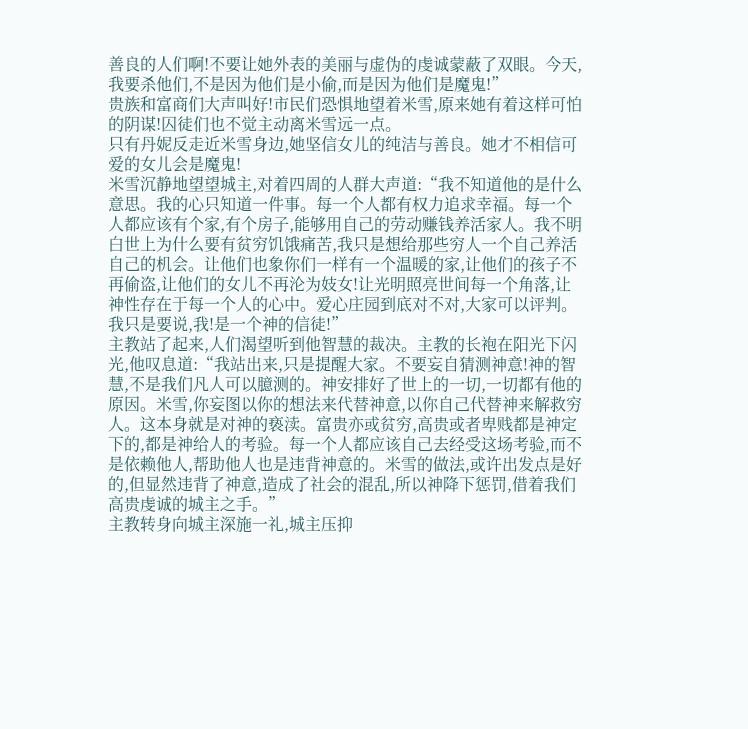善良的人们啊!不要让她外表的美丽与虚伪的虔诚蒙蔽了双眼。今天,我要杀他们,不是因为他们是小偷,而是因为他们是魔鬼!”
贵族和富商们大声叫好!市民们恐惧地望着米雪,原来她有着这样可怕的阴谋!囚徒们也不觉主动离米雪远一点。
只有丹妮反走近米雪身边,她坚信女儿的纯洁与善良。她才不相信可爱的女儿会是魔鬼!
米雪沉静地望望城主,对着四周的人群大声道:“我不知道他的是什么意思。我的心只知道一件事。每一个人都有权力追求幸福。每一个人都应该有个家,有个房子,能够用自己的劳动赚钱养活家人。我不明白世上为什么要有贫穷饥饿痛苦,我只是想给那些穷人一个自己养活自己的机会。让他们也象你们一样有一个温暖的家,让他们的孩子不再偷盗,让他们的女儿不再沦为妓女!让光明照亮世间每一个角落,让神性存在于每一个人的心中。爱心庄园到底对不对,大家可以评判。我只是要说,我!是一个神的信徒!”
主教站了起来,人们渴望听到他智慧的裁决。主教的长袍在阳光下闪光,他叹息道:“我站出来,只是提醒大家。不要妄自猜测神意!神的智慧,不是我们凡人可以臆测的。神安排好了世上的一切,一切都有他的原因。米雪,你妄图以你的想法来代替神意,以你自己代替神来解救穷人。这本身就是对神的亵渎。富贵亦或贫穷,高贵或者卑贱都是神定下的,都是神给人的考验。每一个人都应该自己去经受这场考验,而不是依赖他人,帮助他人也是违背神意的。米雪的做法,或许出发点是好的,但显然违背了神意,造成了社会的混乱,所以神降下惩罚,借着我们高贵虔诚的城主之手。”
主教转身向城主深施一礼,城主压抑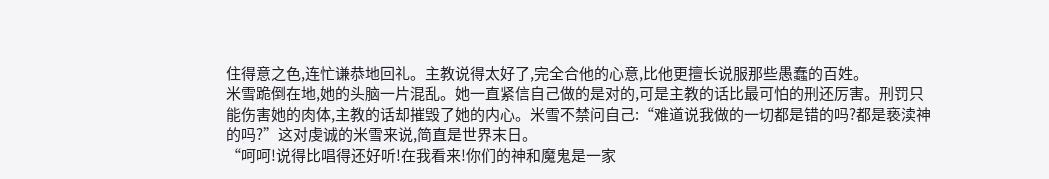住得意之色,连忙谦恭地回礼。主教说得太好了,完全合他的心意,比他更擅长说服那些愚蠢的百姓。
米雪跪倒在地,她的头脑一片混乱。她一直紧信自己做的是对的,可是主教的话比最可怕的刑还厉害。刑罚只能伤害她的肉体,主教的话却摧毁了她的内心。米雪不禁问自己:“难道说我做的一切都是错的吗?都是亵渎神的吗?”这对虔诚的米雪来说,简直是世界末日。
“呵呵!说得比唱得还好听!在我看来!你们的神和魔鬼是一家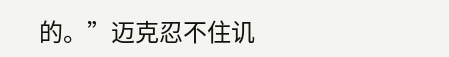的。”迈克忍不住讥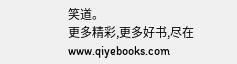笑道。
更多精彩,更多好书,尽在www.qiyebooks.com